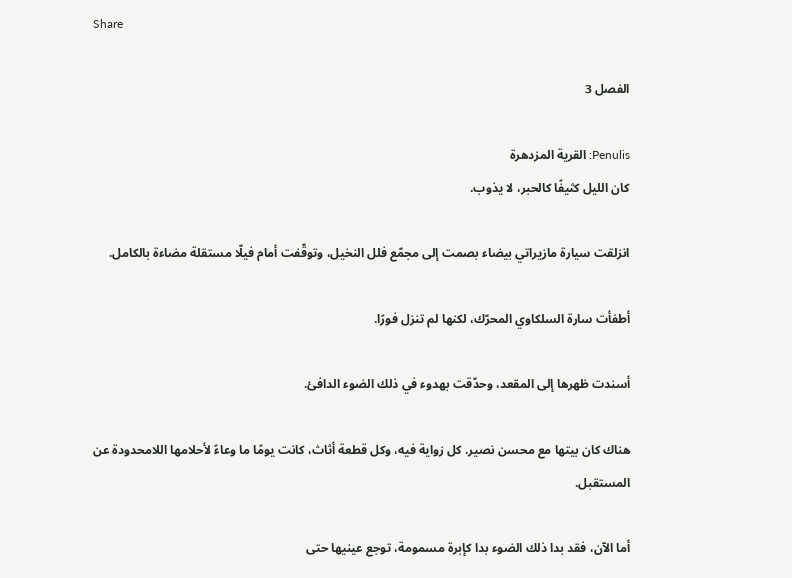Share

الفصل 3

Penulis: القرية المزدهرة
كان الليل كثيفًا كالحبر، لا يذوب.

انزلقت سيارة مازيراتي بيضاء بصمت إلى مجمّع فلل النخيل، وتوقّفت أمام فيلّا مستقلة مضاءة بالكامل.

أطفأت سارة السلكاوي المحرّك، لكنها لم تنزل فورًا.

أسندت ظهرها إلى المقعد، وحدّقت بهدوء في ذلك الضوء الدافئ.

هناك كان بيتها مع محسن نصير. كل زواية فيه، وكل قطعة أثاث، كانت يومًا ما وعاءً لأحلامها اللامحدودة عن المستقبل.

أما الآن، فقد بدا ذلك الضوء بدا كإبرة مسمومة، توجع عينيها حتى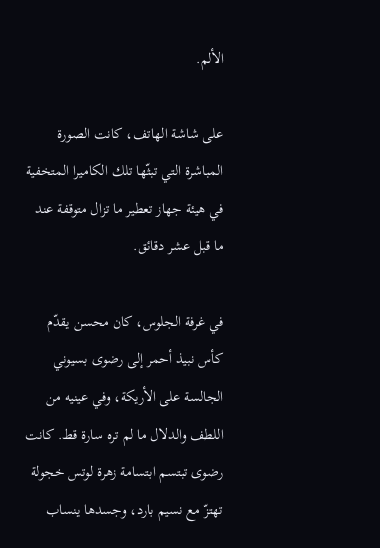الألم.

على شاشة الهاتف، كانت الصورة المباشرة التي تبثّها تلك الكاميرا المتخفية في هيئة جهاز تعطير ما تزال متوقفة عند ما قبل عشر دقائق.

في غرفة الجلوس، كان محسن يقدّم كأس نبيذ أحمر إلى رضوى بسيوني الجالسة على الأريكة، وفي عينيه من اللطف والدلال ما لم تره سارة قط. كانت رضوى تبتسم ابتسامة زهرة لوتس خجولة تهتزّ مع نسيم بارد، وجسدها ينساب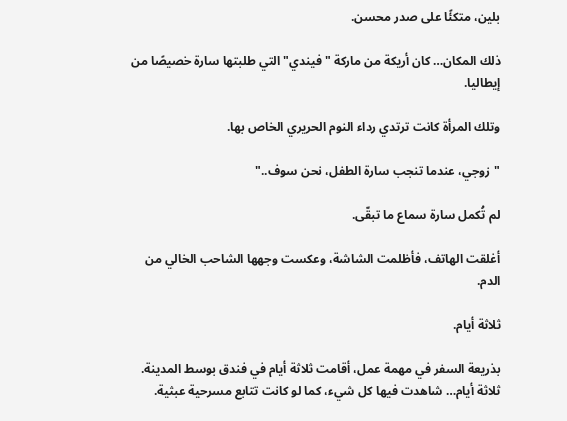بلين، متكئًا على صدر محسن.

ذلك المكان… كان أريكة من ماركة "فيندي" التي طلبتها سارة خصيصًا من إيطاليا.

وتلك المرأة كانت ترتدي رداء النوم الحريري الخاص بها.

"زوجي، عندما تنجب سارة الطفل، نحن سوف.."

لم تُكمل سارة سماع ما تبقّى.

أغلقت الهاتف، فأظلمت الشاشة، وعكست وجهها الشاحب الخالي من الدم.

ثلاثة أيام.

بذريعة السفر في مهمة عمل، أقامت ثلاثة أيام في فندق بوسط المدينة. ثلاثة أيام… شاهدت فيها كل شيء، كما لو كانت تتابع مسرحية عبثية.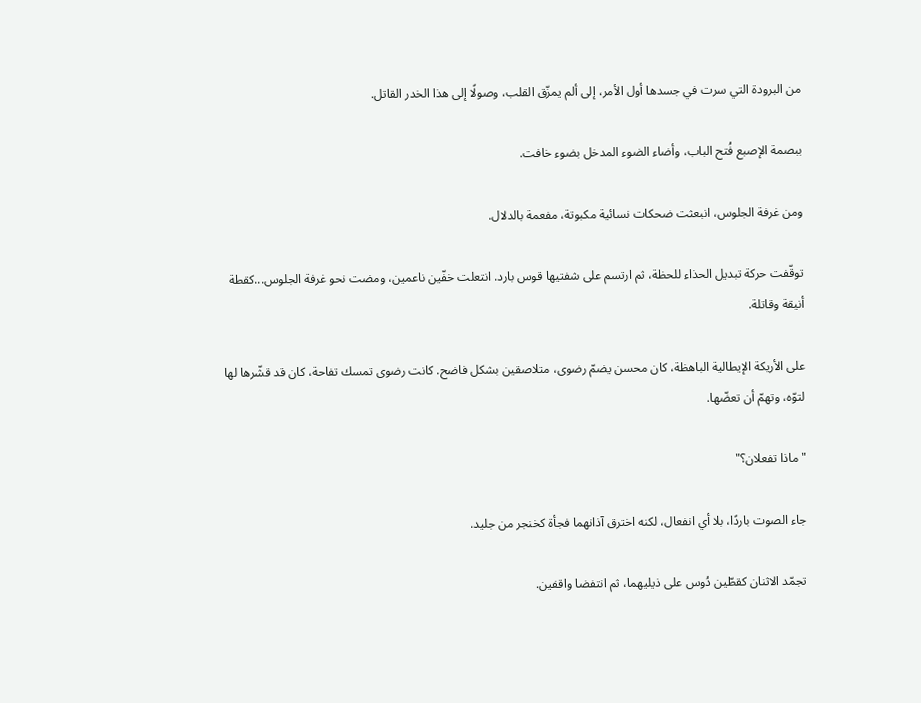من البرودة التي سرت في جسدها أول الأمر، إلى ألم يمزّق القلب، وصولًا إلى هذا الخدر القاتل.

ببصمة الإصبع فُتح الباب، وأضاء الضوء المدخل بضوء خافت.

ومن غرفة الجلوس، انبعثت ضحكات نسائية مكبوتة، مفعمة بالدلال.

توقّفت حركة تبديل الحذاء للحظة، ثم ارتسم على شفتيها قوس بارد. انتعلت خفّين ناعمين، ومضت نحو غرفة الجلوس...كقطة أنيقة وقاتلة.

على الأريكة الإيطالية الباهظة، كان محسن يضمّ رضوى، متلاصقين بشكل فاضح. كانت رضوى تمسك تفاحة، كان قد قشّرها لها لتوّه، وتهمّ أن تعضّها.

"ماذا تفعلان؟"

جاء الصوت باردًا، بلا أي انفعال، لكنه اخترق آذانهما فجأة كخنجر من جليد.

تجمّد الاثنان كقطّين دُوس على ذيليهما، ثم انتفضا واقفين.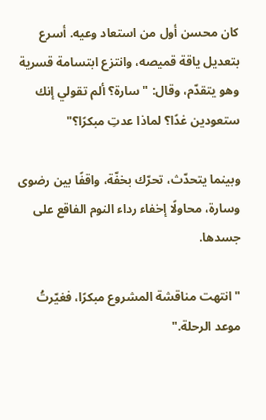كان محسن أول من استعاد وعيه. أسرع بتعديل ياقة قميصه، وانتزع ابتسامة قسرية وهو يتقدّم، وقال: "سارة؟ ألم تقولي إنك ستعودين غدًا؟ لماذا عدتِ مبكرًا؟"

وبينما يتحدّث، تحرّك بخفّة، واقفًا بين رضوى وسارة، محاولًا إخفاء رداء النوم الفاقع على جسدها.

"انتهت مناقشة المشروع مبكرًا، فغيّرتُ موعد الرحلة."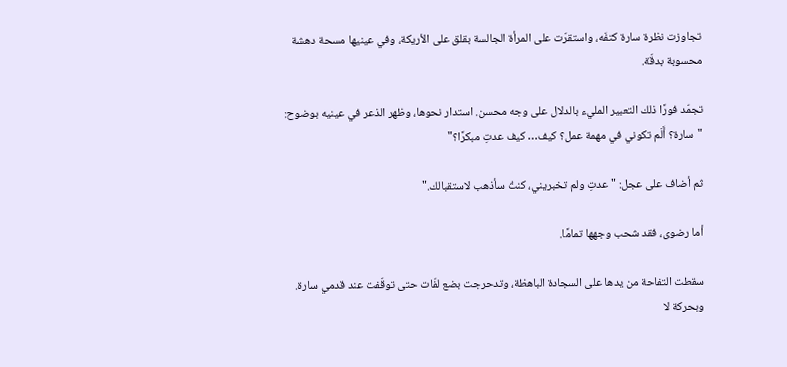تجاوزت نظرة سارة كتفَه، واستقرّت على المرأة الجالسة بقلق على الأريكة، وفي عينيها مسحة دهشة محسوبة بدقّة.

تجمّد فورًا ذلك التعبير المليء بالدلال على وجه محسن. استدار نحوها، وظهر الذعر في عينيه بوضوح: "سارة؟ أَلَم تكوني في مهمة عمل؟ كيف… كيف عدتِ مبكرًا؟"

ثم أضاف على عجل: "عدتِ ولم تخبريني، كنتُ سأذهب لاستقبالك."

أما رضوى، فقد شحب وجهها تمامًا.

سقطت التفاحة من يدها على السجادة الباهظة، وتدحرجت بضع لفّات حتى توقّفت عند قدمي سارة. وبحركة لا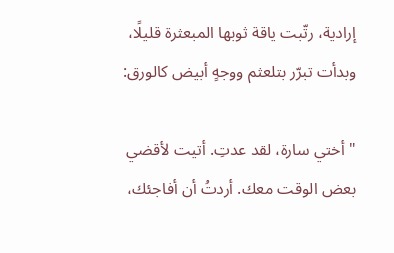إرادية، رتّبت ياقة ثوبها المبعثرة قليلًا، وبدأت تبرّر بتلعثم ووجهٍ أبيض كالورق:

"أختي سارة، لقد عدتِ. أتيت لأقضي بعض الوقت معك. أردتُ أن أفاجئك،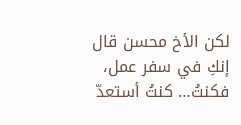لكن الأخ محسن قال إنكِ في سفر عمل، فكنتُ… كنتُ أستعدّ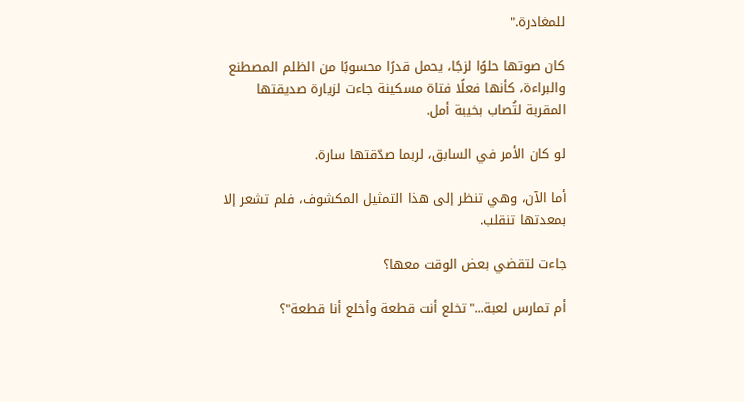للمغادرة."

كان صوتها حلوًا لزجًا، يحمل قدرًا محسوبًا من الظلم المصطنع والبراءة، كأنها فعلًا فتاة مسكينة جاءت لزيارة صديقتها المقربة لتُصاب بخيبة أمل.

لو كان الأمر في السابق، لربما صدّقتها سارة.

أما الآن، وهي تنظر إلى هذا التمثيل المكشوف، فلم تشعر إلا بمعدتها تنقلب.

جاءت لتقضي بعض الوقت معها؟

أم تمارس لعبة..."تخلع أنت قطعة وأخلع أنا قطعة"؟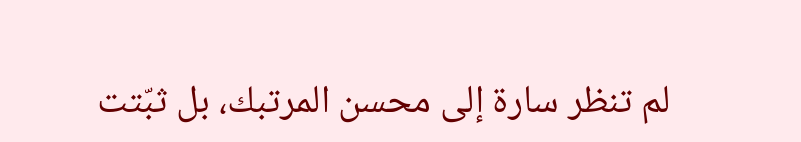لم تنظر سارة إلى محسن المرتبك، بل ثبّتت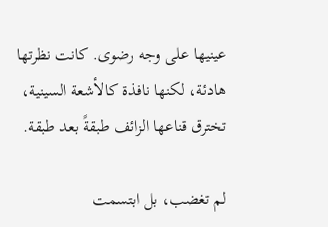عينيها على وجه رضوى. كانت نظرتها هادئة، لكنها نافذة كالأشعة السينية، تخترق قناعها الزائف طبقةً بعد طبقة.

لم تغضب، بل ابتسمت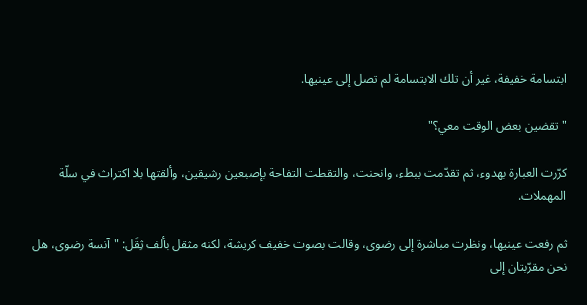ابتسامة خفيفة، غير أن تلك الابتسامة لم تصل إلى عينيها.

"تقضين بعض الوقت معي؟"

كرّرت العبارة بهدوء، ثم تقدّمت ببطء، وانحنت، والتقطت التفاحة بإصبعين رشيقين، وألقتها بلا اكتراث في سلّة المهملات.

ثم رفعت عينيها، ونظرت مباشرة إلى رضوى، وقالت بصوت خفيف كريشة، لكنه مثقل بألف ثِقَل: "آنسة رضوى، هل نحن مقرّبتان إلى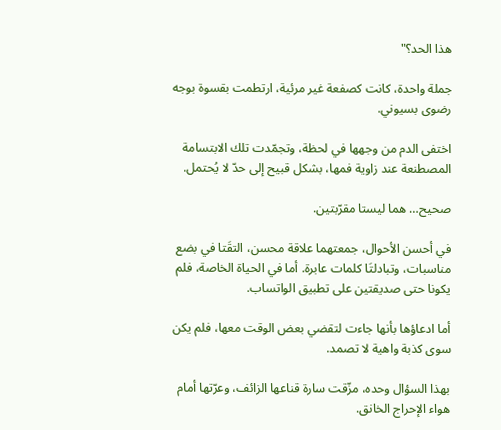هذا الحد؟"

جملة واحدة، كانت كصفعة غير مرئية، ارتطمت بقسوة بوجه رضوى بسيوني.

اختفى الدم من وجهها في لحظة، وتجمّدت تلك الابتسامة المصطنعة عند زاوية فمها، بشكل قبيح إلى حدّ لا يُحتمل.

صحيح… هما ليستا مقرّبتين.

في أحسن الأحوال، جمعتهما علاقة محسن، التقَتا في بضع مناسبات، وتبادلتَا كلمات عابرة. أما في الحياة الخاصة، فلم يكونا حتى صديقتين على تطبيق الواتساب.

أما ادعاؤها بأنها جاءت لتقضي بعض الوقت معها، فلم يكن سوى كذبة واهية لا تصمد.

بهذا السؤال وحده، مزّقت سارة قناعها الزائف، وعرّتها أمام هواء الإحراج الخانق.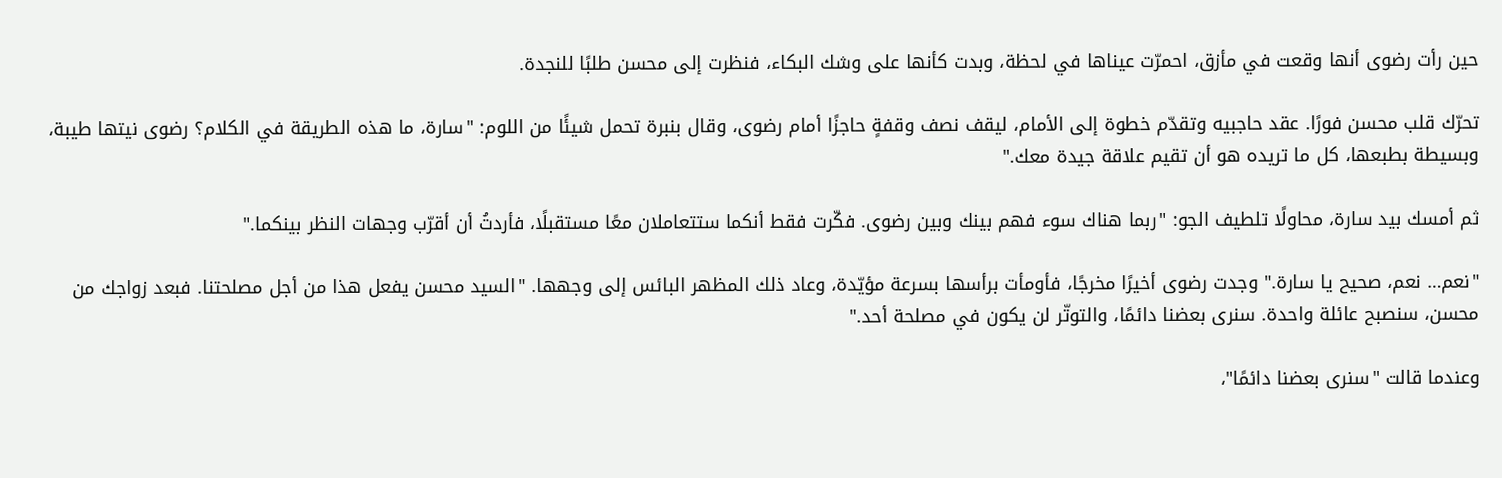حين رأت رضوى أنها وقعت في مأزق، احمرّت عيناها في لحظة، وبدت كأنها على وشك البكاء، فنظرت إلى محسن طلبًا للنجدة.

تحرّك قلب محسن فورًا. عقد حاجبيه وتقدّم خطوة إلى الأمام، ليقف نصف وقفةٍ حاجزًا أمام رضوى، وقال بنبرة تحمل شيئًا من اللوم: "سارة، ما هذه الطريقة في الكلام؟ رضوى نيتها طيبة، وبسيطة بطبعها، كل ما تريده هو أن تقيم علاقة جيدة معك."

ثم أمسك بيد سارة، محاولًا تلطيف الجو: "ربما هناك سوء فهم بينك وبين رضوى. فكّرت فقط أنكما ستتعاملان معًا مستقبلًا، فأردتُ أن أقرّب وجهات النظر بينكما."

"نعم… نعم، صحيح يا سارة." وجدت رضوى أخيرًا مخرجًا، فأومأت برأسها بسرعة مؤيّدة، وعاد ذلك المظهر البائس إلى وجهها. "السيد محسن يفعل هذا من أجل مصلحتنا. فبعد زواجك من محسن، سنصبح عائلة واحدة. سنرى بعضنا دائمًا، والتوتّر لن يكون في مصلحة أحد."

وعندما قالت "سنرى بعضنا دائمًا"،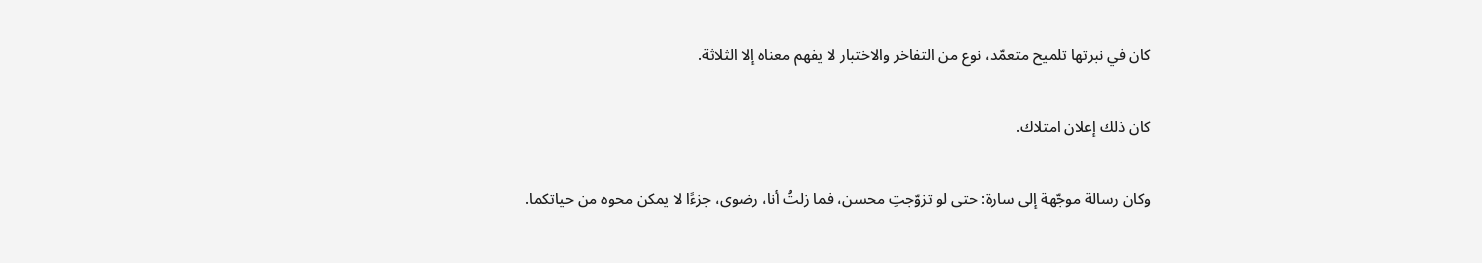كان في نبرتها تلميح متعمّد، نوع من التفاخر والاختبار لا يفهم معناه إلا الثلاثة.

كان ذلك إعلان امتلاك.

وكان رسالة موجّهة إلى سارة: حتى لو تزوّجتِ محسن، فما زلتُ أنا، رضوى، جزءًا لا يمكن محوه من حياتكما.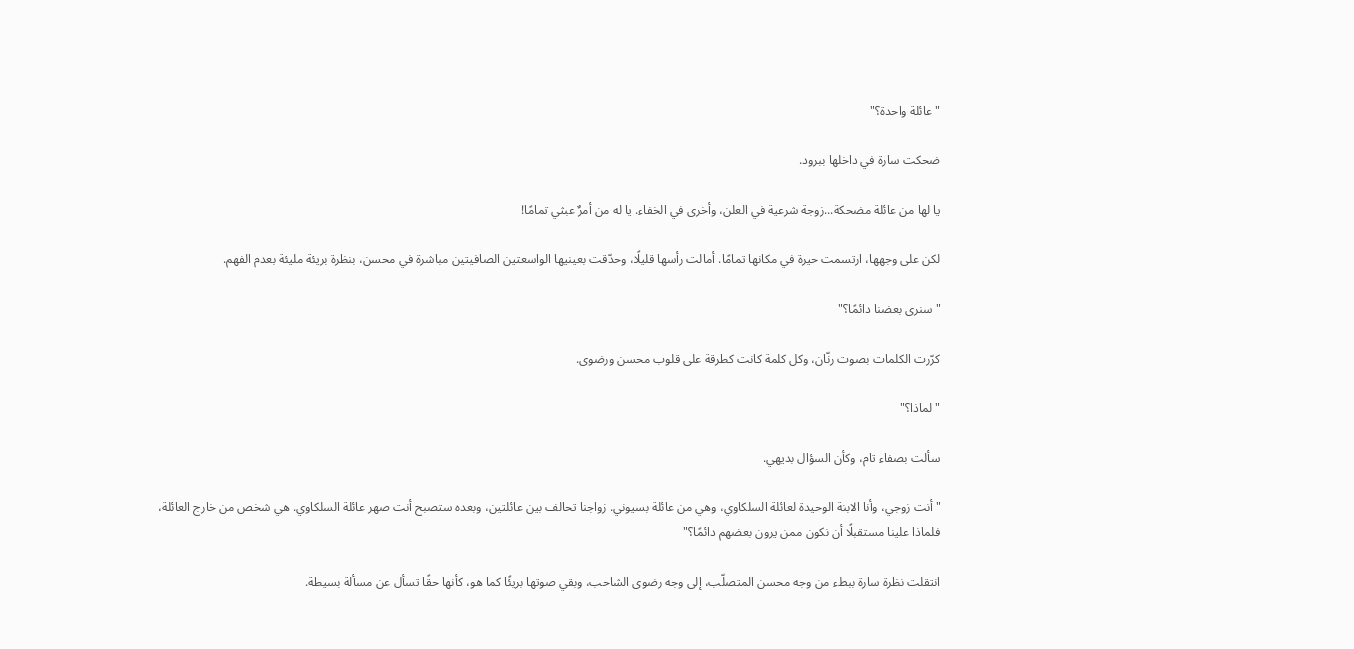"عائلة واحدة؟"

ضحكت سارة في داخلها ببرود.

يا لها من عائلة مضحكة...زوجة شرعية في العلن، وأخرى في الخفاء. يا له من أمرٌ عبثي تمامًا!

لكن على وجهها، ارتسمت حيرة في مكانها تمامًا. أمالت رأسها قليلًا، وحدّقت بعينيها الواسعتين الصافيتين مباشرة في محسن، بنظرة بريئة مليئة بعدم الفهم.

"سنرى بعضنا دائمًا؟"

كرّرت الكلمات بصوت رنّان، وكل كلمة كانت كطرقة على قلوب محسن ورضوى.

"لماذا؟"

سألت بصفاء تام، وكأن السؤال بديهي.

"أنت زوجي، وأنا الابنة الوحيدة لعائلة السلكاوي، وهي من عائلة بسيوني. زواجنا تحالف بين عائلتين، وبعده ستصبح أنت صهر عائلة السلكاوي. هي شخص من خارج العائلة، فلماذا علينا مستقبلًا أن نكون ممن يرون بعضهم دائمًا؟"

انتقلت نظرة سارة ببطء من وجه محسن المتصلّب، إلى وجه رضوى الشاحب، وبقي صوتها بريئًا كما هو، كأنها حقًا تسأل عن مسألة بسيطة.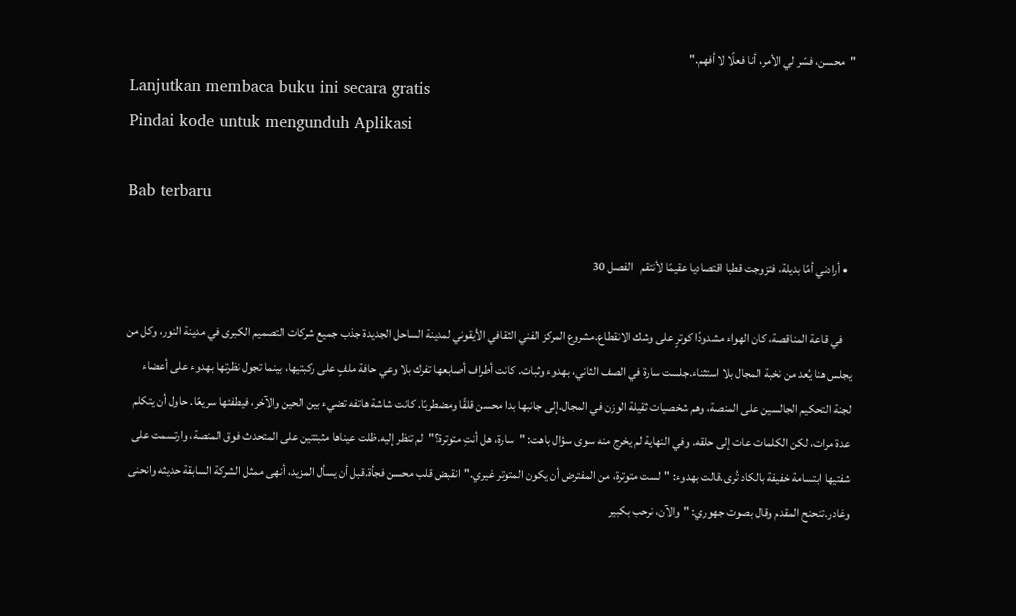"محسن، فسّر لي الأمر، أنا فعلًا لا أفهم."
Lanjutkan membaca buku ini secara gratis
Pindai kode untuk mengunduh Aplikasi

Bab terbaru

  • أرادني أمًا بديلة، فتزوجت قطبا اقتصاديا عقيمًا لأنتقم   الفصل 30

    في قاعة المناقصة، كان الهواء مشدودًا كوترٍ على وشك الانقطاع.مشروع المركز الفني الثقافي الأيقوني لمدينة الساحل الجديدة جذب جميع شركات التصميم الكبرى في مدينة النور، وكل من يجلس هنا يُعد من نخبة المجال بلا استثناء.جلست سارة في الصف الثاني، بهدوء وثبات. كانت أطراف أصابعها تفرك بلا وعي حافة ملفٍ على ركبتيها، بينما تجول نظرتها بهدوء على أعضاء لجنة التحكيم الجالسين على المنصة، وهم شخصيات ثقيلة الوزن في المجال.إلى جانبها بدا محسن قلقًا ومضطربًا. كانت شاشة هاتفه تضيء بين الحين والآخر، فيطفئها سريعًا. حاول أن يتكلم عدة مرات، لكن الكلمات عات إلى حلقه. وفي النهاية لم يخرج منه سوى سؤال باهت: "سارة، هل أنتِ متوترة؟"لم تنظر إليه.ظلت عيناها مثبتتين على المتحدث فوق المنصة، وارتسمت على شفتيها ابتسامة خفيفة بالكاد تُرى.قالت بهدوء: "لست متوترة، من المفترض أن يكون المتوتر غيري."انقبض قلب محسن فجأة.قبل أن يسأل المزيد، أنهى ممثل الشركة السابقة حديثه وانحنى وغادر.تنحنح المقدم وقال بصوت جهوري: "والآن، نرحب بكبير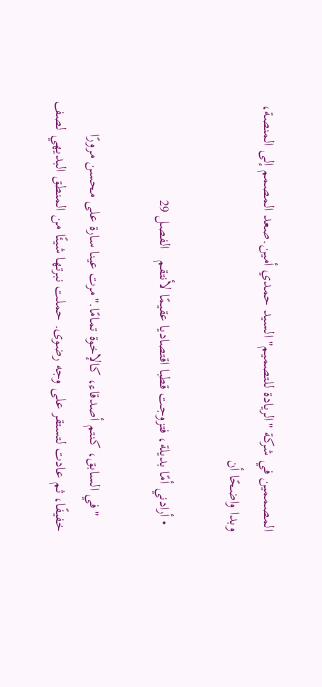المصممين في شركة "الريادة للتصميم" السيد حمدي أمين.صعد المصمم إلى المنصة، وبدا واضحًا أن

  • أرادني أمًا بديلة، فتزوجت قطبا اقتصاديا عقيمًا لأنتقم   الفصل 29

    "في السابق، كنتم أصدقاء، كالإخوة تمامًا."مرت عينا سارة على محسن مرورًا خفيفًا، ثم عادت لتستقر على وجه رضوى. حملت نبرتها شيئًا من المنطق البديهي لصف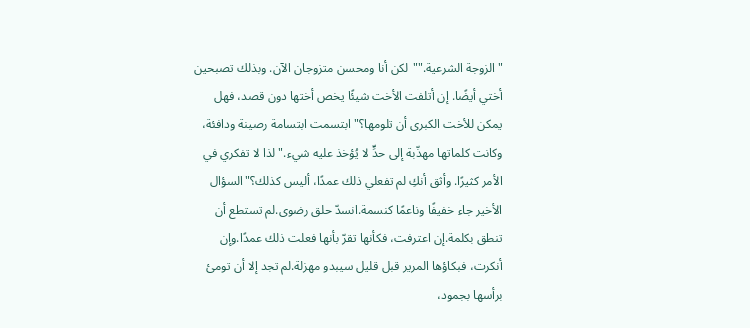"الزوجة الشرعية.""لكن أنا ومحسن متزوجان الآن. وبذلك تصبحين أختي أيضًا. إن أتلفت الأخت شيئًا يخص أختها دون قصد، فهل يمكن للأخت الكبرى أن تلومها؟"ابتسمت ابتسامة رصينة ودافئة، وكانت كلماتها مهذّبة إلى حدٍّ لا يُؤخذ عليه شيء."لذا لا تفكري في الأمر كثيرًا. وأثق أنكِ لم تفعلي ذلك عمدًا، أليس كذلك؟"السؤال الأخير جاء خفيفًا وناعمًا كنسمة.انسدّ حلق رضوى.لم تستطع أن تنطق بكلمة.إن اعترفت، فكأنها تقرّ بأنها فعلت ذلك عمدًا.وإن أنكرت، فبكاؤها المرير قبل قليل سيبدو مهزلة.لم تجد إلا أن تومئ برأسها بجمود،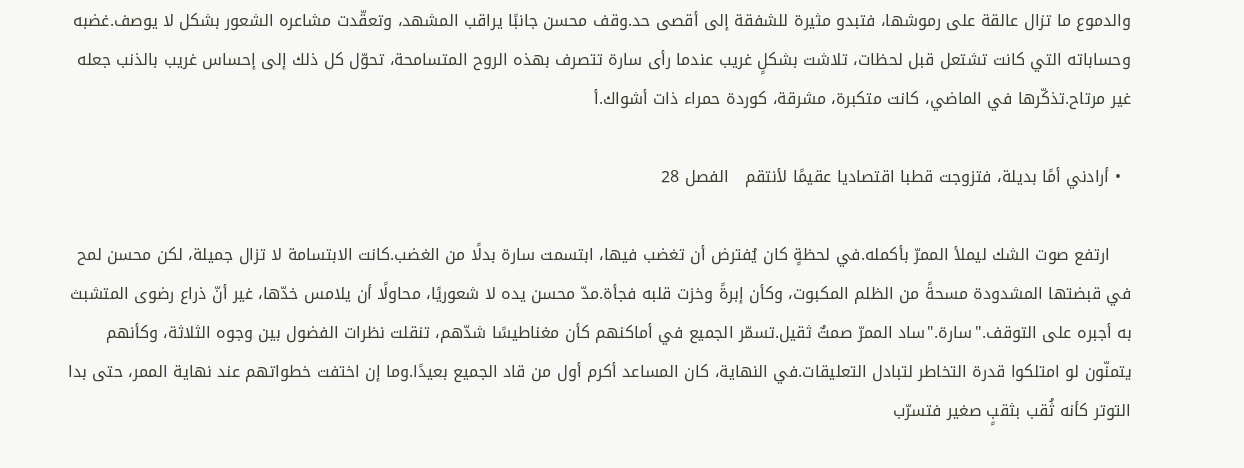والدموع ما تزال عالقة على رموشها، فتبدو مثيرة للشفقة إلى أقصى حد.وقف محسن جانبًا يراقب المشهد، وتعقّدت مشاعره الشعور بشكل لا يوصف.غضبه وحساباته التي كانت تشتعل قبل لحظات، تلاشت بشكلٍ غريب عندما رأى سارة تتصرف بهذه الروح المتسامحة، تحوّل كل ذلك إلى إحساس غريب بالذنب جعله غير مرتاح.تذكّرها في الماضي، كانت متكبرة، مشرقة، كوردة حمراء ذات أشواك.أ

  • أرادني أمًا بديلة، فتزوجت قطبا اقتصاديا عقيمًا لأنتقم   الفصل 28

    ارتفع صوت الشك ليملأ الممرّ بأكمله.في لحظةٍ كان يُفترض أن تغضب فيها، ابتسمت سارة بدلًا من الغضب.كانت الابتسامة لا تزال جميلة، لكن محسن لمح في قبضتها المشدودة مسحةً من الظلم المكبوت، وكأن إبرةً وخزت قلبه فجأة.مدّ محسن يده لا شعوريًا، محاولًا أن يلامس خدّها، غير أنّ ذراع رضوى المتشبث به أجبره على التوقف."سارة."ساد الممرّ صمتٌ ثقيل.تسمّر الجميع في أماكنهم كأن مغناطيسًا شدّهم، تنقلت نظرات الفضول بين وجوه الثلاثة، وكأنهم يتمنّون لو امتلكوا قدرة التخاطر لتبادل التعليقات.في النهاية، كان المساعد أكرم أول من قاد الجميع بعيدًا.وما إن اختفت خطواتهم عند نهاية الممر، حتى بدا التوتر كأنه ثُقب بثقبٍ صغير فتسرّب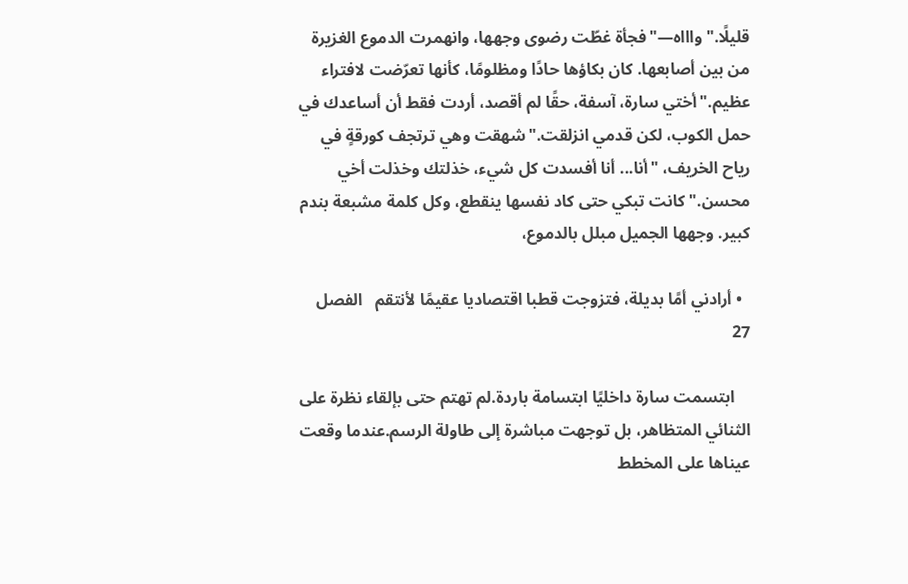قليلًا."واااه—"فجأة غطّت رضوى وجهها، وانهمرت الدموع الغزيرة من بين أصابعها. كان بكاؤها حادًا ومظلومًا، كأنها تعرّضت لافتراء عظيم."أختي سارة، آسفة، حقًا لم أقصد، أردت فقط أن أساعدك في حمل الكوب، لكن قدمي انزلقت."شهقت وهي ترتجف كورقةٍ في رياح الخريف، "أنا... أنا أفسدت كل شيء، خذلتك وخذلت أخي محسن."كانت تبكي حتى كاد نفسها ينقطع، وكل كلمة مشبعة بندم كبير. وجهها الجميل مبلل بالدموع،

  • أرادني أمًا بديلة، فتزوجت قطبا اقتصاديا عقيمًا لأنتقم   الفصل 27

    ابتسمت سارة داخليًا ابتسامة باردة.لم تهتم حتى بإلقاء نظرة على الثنائي المتظاهر، بل توجهت مباشرة إلى طاولة الرسم.عندما وقعت عيناها على المخطط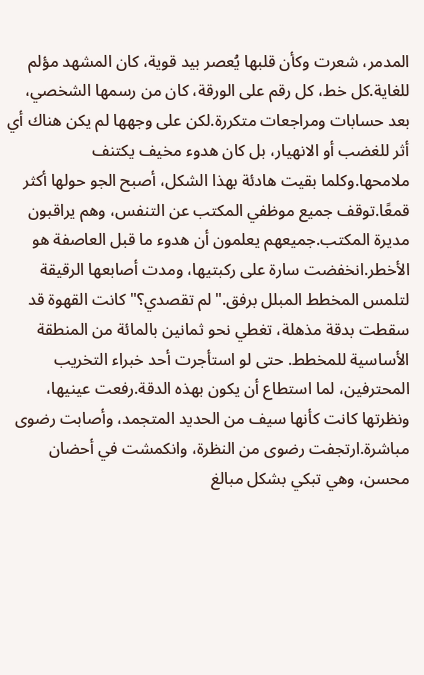المدمر، شعرت وكأن قلبها يُعصر بيد قوية، كان المشهد مؤلم للغاية.كل خط، كل رقم على الورقة، كان من رسمها الشخصي، بعد حسابات ومراجعات متكررة.لكن على وجهها لم يكن هناك أي أثر للغضب أو الانهيار، بل كان هدوء مخيف يكتنف ملامحها.وكلما بقيت هادئة بهذا الشكل، أصبح الجو حولها أكثر قمعًا.توقف جميع موظفي المكتب عن التنفس، وهم يراقبون مديرة المكتب.جميعهم يعلمون أن هدوء ما قبل العاصفة هو الأخطر.انخفضت سارة على ركبتيها، ومدت أصابعها الرقيقة لتلمس المخطط المبلل برفق."لم تقصدي؟"كانت القهوة قد سقطت بدقة مذهلة، تغطي نحو ثمانين بالمائة من المنطقة الأساسية للمخطط. حتى لو استأجرت أحد خبراء التخريب المحترفين، لما استطاع أن يكون بهذه الدقة.رفعت عينيها، ونظرتها كانت كأنها سيف من الحديد المتجمد، وأصابت رضوى مباشرة.ارتجفت رضوى من النظرة، وانكمشت في أحضان محسن، وهي تبكي بشكل مبالغ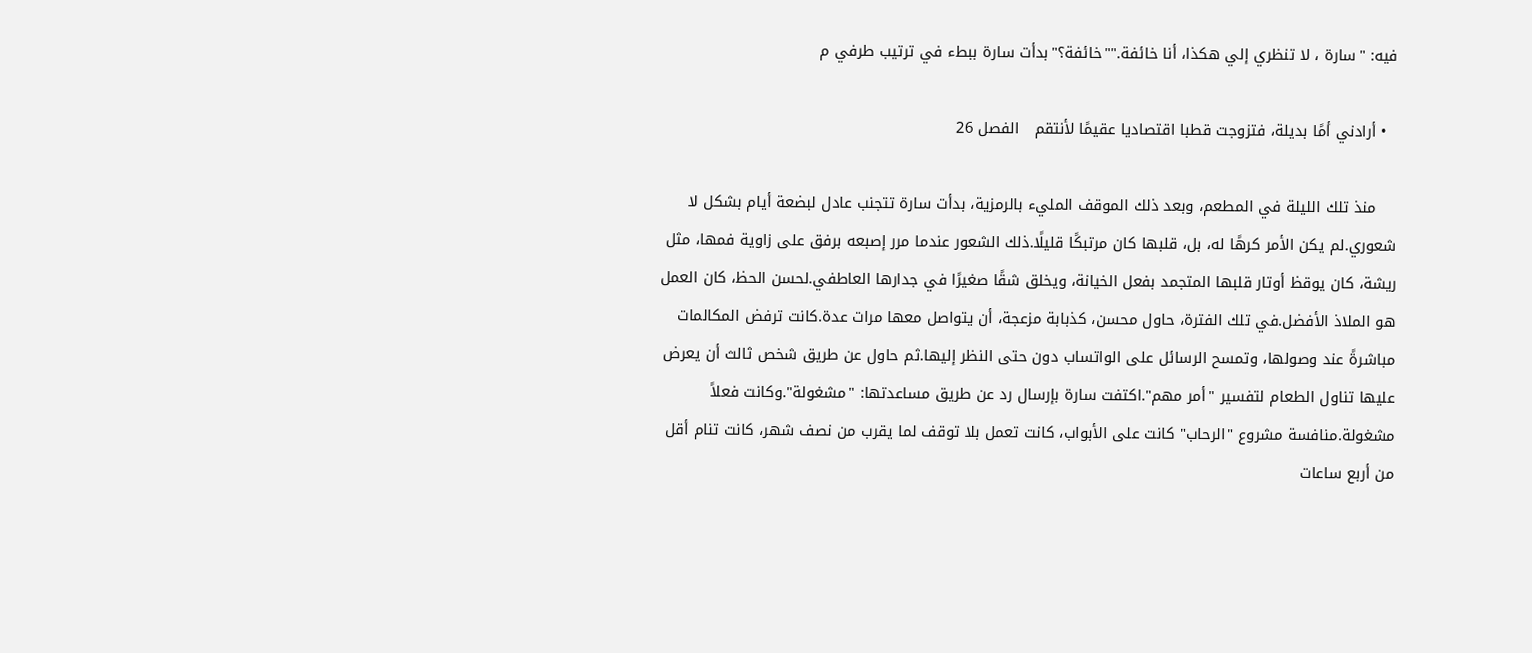فيه: "سارة ، لا تنظري إلي هكذا، أنا خائفة.""خائفة؟"بدأت سارة ببطء في ترتيب طرفي م

  • أرادني أمًا بديلة، فتزوجت قطبا اقتصاديا عقيمًا لأنتقم   الفصل 26

    منذ تلك الليلة في المطعم، وبعد ذلك الموقف المليء بالرمزية، بدأت سارة تتجنب عادل لبضعة أيام بشكل لا شعوري.لم يكن الأمر كرهًا له، بل، قلبها كان مرتبكًا قليلًا.ذلك الشعور عندما مرر إصبعه برفق على زاوية فمها، مثل ريشة، كان يوقظ أوتار قلبها المتجمد بفعل الخيانة، ويخلق شقًا صغيرًا في جدارها العاطفي.لحسن الحظ، كان العمل هو الملاذ الأفضل.في تلك الفترة، حاول محسن، كذبابة مزعجة، أن يتواصل معها مرات عدة.كانت ترفض المكالمات مباشرةً عند وصولها، وتمسح الرسائل على الواتساب دون حتى النظر إليها.ثم حاول عن طريق شخص ثالث أن يعرض عليها تناول الطعام لتفسير "أمر مهم".اكتفت سارة بإرسال رد عن طريق مساعدتها: "مشغولة".وكانت فعلاً مشغولة.منافسة مشروع "الرحاب" كانت على الأبواب، كانت تعمل بلا توقف لما يقرب من نصف شهر، كانت تنام أقل من أربع ساعات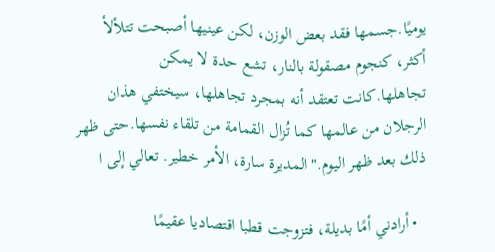يوميًا.جسمها فقد بعض الوزن، لكن عينيها أصبحت تتلألأ أكثر، كنجوم مصقولة بالنار، تشع حدة لا يمكن تجاهلها.كانت تعتقد أنه بمجرد تجاهلها، سيختفي هذان الرجلان من عالمها كما تُزال القمامة من تلقاء نفسها.حتى ظهر ذلك بعد ظهر اليوم."المديرة سارة، الأمر خطير. تعالي إلى ا

  • أرادني أمًا بديلة، فتزوجت قطبا اقتصاديا عقيمًا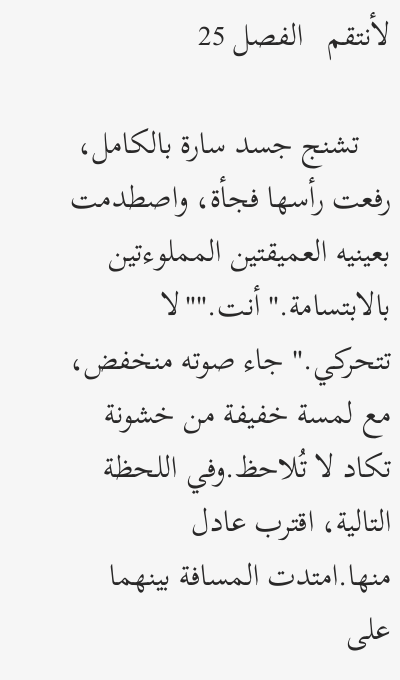لأنتقم   الفصل 25

    تشنج جسد سارة بالكامل، رفعت رأسها فجأة، واصطدمت بعينيه العميقتين المملوءتين بالابتسامة."أنت.""لا تتحركي." جاء صوته منخفض، مع لمسة خفيفة من خشونة تكاد لا تُلاحظ.وفي اللحظة التالية، اقترب عادل منها.امتدت المسافة بينهما على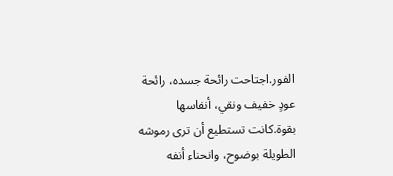الفور.اجتاحت رائحة جسده، رائحة عودٍ خفيف ونقي، أنفاسها بقوة.كانت تستطيع أن ترى رموشه الطويلة بوضوح، وانحناء أنفه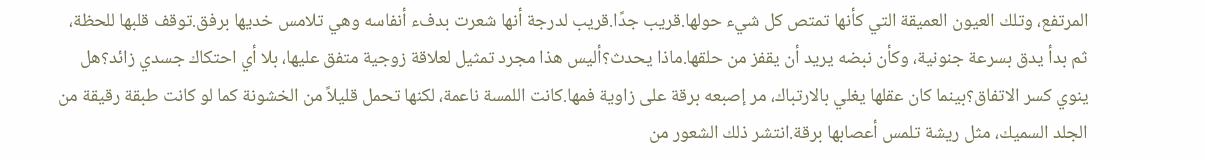المرتفع، وتلك العيون العميقة التي كأنها تمتص كل شيء حولها.قريب جدًا.قريب لدرجة أنها شعرت بدفء أنفاسه وهي تلامس خديها برفق.توقف قلبها للحظة، ثم بدأ يدق بسرعة جنونية، وكأن نبضه يريد أن يقفز من حلقها.ماذا يحدث؟أليس هذا مجرد تمثيل لعلاقة زوجية متفق عليها، بلا أي احتكاك جسدي زائد؟هل ينوي كسر الاتفاق؟بينما كان عقلها يغلي بالارتباك، مر إصبعه برقة على زاوية فمها.كانت اللمسة ناعمة، لكنها تحمل قليلاً من الخشونة كما لو كانت طبقة رقيقة من الجلد السميك، مثل ريشة تلمس أعصابها برقة.انتشر ذلك الشعور من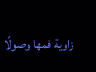زاوية فمها وصولًا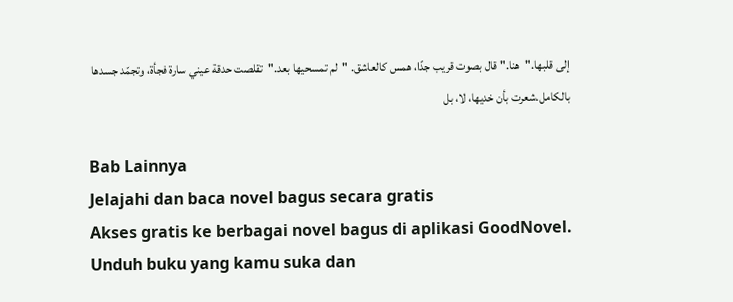إلى قلبها."هنا." قال بصوت قريب جدًا، همس كالعاشق. "لم تمسحيها بعد."تقلصت حدقة عيني سارة فجأة، وتجمّد جسدها بالكامل.شعرت بأن خديها، لا، بل

Bab Lainnya
Jelajahi dan baca novel bagus secara gratis
Akses gratis ke berbagai novel bagus di aplikasi GoodNovel. Unduh buku yang kamu suka dan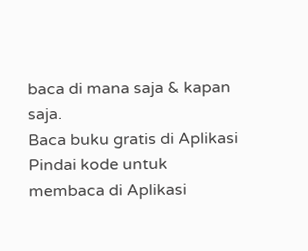baca di mana saja & kapan saja.
Baca buku gratis di Aplikasi
Pindai kode untuk membaca di Aplikasi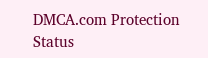DMCA.com Protection Status